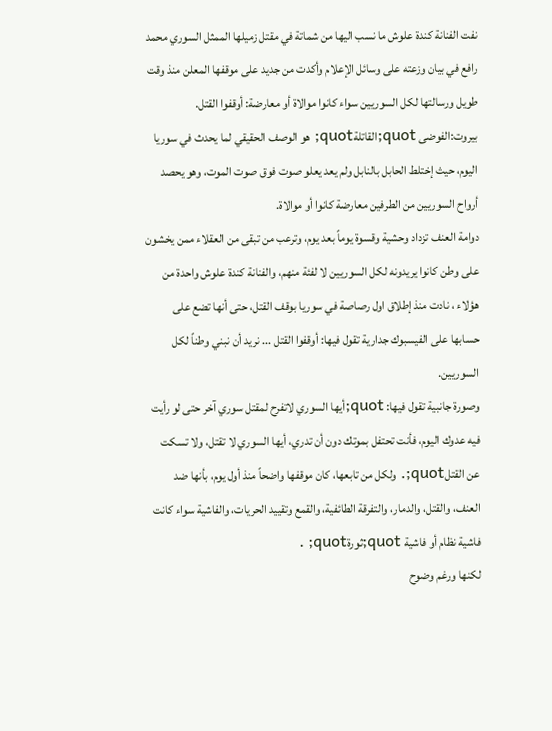نفت الفنانة كندة علوش ما نسب اليها من شماتة في مقتل زميلها الممثل السوري محمد رافع في بيان وزعته على وسائل الإعلام وأكدت من جديد على موقفها المعلن منذ وقت طويل ورسالتها لكل السوريين سواء كانوا موالاة أو معارضة: أوقفوا القتل.
بيروت:الفوضى quot;القاتلةquot; هو الوصف الحقيقي لما يحدث في سوريا اليوم، حيث إختلط الحابل بالنابل ولم يعد يعلو صوت فوق صوت الموت، وهو يحصد أرواح السوريين من الطرفين معارضة كانوا أو موالاة.
دوامة العنف تزداد وحشية وقسوة يوماً بعد يوم، وترعب من تبقى من العقلاء ممن يخشون على وطن كانوا يريدونه لكل السوريين لا لفئة منهم، والفنانة كندة علوش واحدة من هؤلاء ، نادت منذ إطلاق اول رصاصة في سوريا بوقف القتل، حتى أنها تضع على حسابها على الفيسبوك جدارية تقول فيها: أوقفوا القتل ... نريد أن نبني وطناً لكل السوريين.
وصورة جانبية تقول فيها: quot;أيها السوري لاتفرح لمقتل سوري آخر حتى لو رأيت فيه عدوك اليوم، فأنت تحتفل بموتك دون أن تدري، أيها السوري لا تقتل، ولا تسكت عن القتلquot;. ولكل من تابعها، كان موقفها واضحاً منذ أول يوم، بأنها ضد العنف، والقتل، والدمار، والتفرقة الطائفية، والقمع وتقييد الحريات، والفاشية سواء كانت فاشية نظام أو فاشية quot;ثورةquot; .
لكنها ورغم وضوح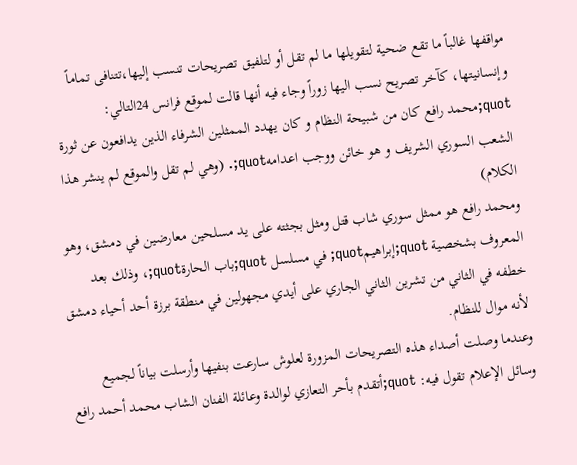مواقفها غالباً ما تقع ضحية لتقويلها ما لم تقل أو لتلفيق تصريحات تنسب إليها،تتنافى تماماً وإنسانيتها، كآخر تصريح نسب اليها زوراً وجاء فيه أنها قالت لموقع فرانس 24التالي: quot;محمد رافع كان من شبيحة النظام و كان يهدد الممثلين الشرفاء الذين يدافعون عن ثورة الشعب السوري الشريف و هو خائن ووجب اعدامهquot;. (وهي لم تقل والموقع لم ينشر هذا الكلام)
ومحمد رافع هو ممثل سوري شاب قتل ومثل بجثته على يد مسلحين معارضين في دمشق، وهو المعروف بشخصية quot;إبراهيمquot; في مسلسل quot;باب الحارةquot;، وذلك بعد خطفه في الثاني من تشرين الثاني الجاري على أيدي مجهولين في منطقة برزة أحد أحياء دمشق لأنه موال للنظام.
وعندما وصلت أصداء هذه التصريحات المزورة لعلوش سارعت بنفيها وأرسلت بياناً لجميع وسائل الإعلام تقول فيه: quot;أتقدم بأحر التعازي لوالدة وعائلة الفنان الشاب محمد أحمد رافع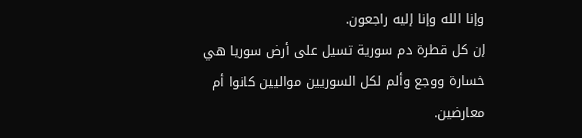وإنا الله وإنا إليه راجعون.
إن كل قطرة دم سورية تسيل على أرض سوريا هي خسارة ووجع وألم لكل السوريين مواليين كانوا أم معارضين.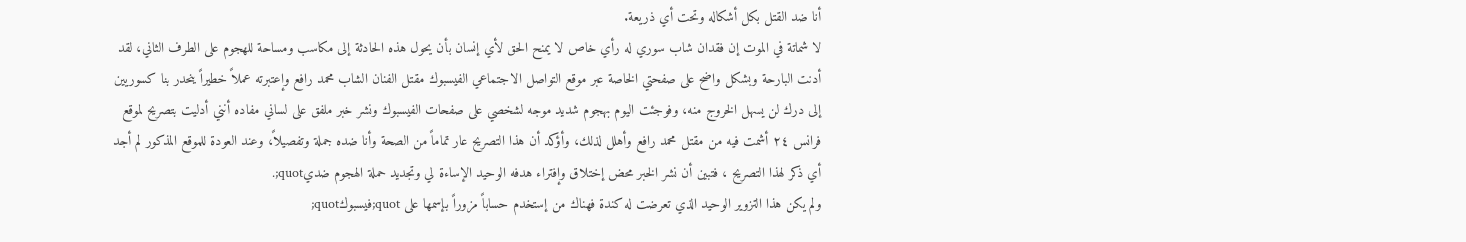أنا ضد القتل بكل أشكاله وتحت أي ذريعة.
لا شماتة في الموت إن فقدان شاب سوري له رأي خاص لا يمنح الحق لأي إنسان بأن يحول هذه الحادثة إلى مكاسب ومساحة للهجوم على الطرف الثاني، لقد أدنت البارحة وبشكل واضح على صفحتي الخاصة عبر موقع التواصل الاجتماعي الفيسبوك مقتل الفنان الشاب محمد رافع وإعتبرته عملاً خطيراً ينحدر بنا كسوريين إلى درك لن يسهل الخروج منه، وفوجئت اليوم بهجوم شديد موجه لشخصي على صفحات الفيسبوك ونشر خبر ملفق على لساني مفاده أنني أدليت بتصريح لموقع فرانس ٢٤ أشمت فيه من مقتل محمد رافع وأهلل لذلك، وأؤكد أن هذا التصريح عار تماماً من الصحة وأنا ضده جملة وتفصيلاً، وعند العودة للموقع المذكور لم أجد أي ذكر لهذا التصريح ، فتبين أن نشر الخبر محض إختلاق وإفتراء هدفه الوحيد الإساءة لي وتجديد حملة الهجوم ضديquot;.
ولم يكن هذا التزوير الوحيد الذي تعرضت له كندة فهناك من إستخدم حساباً مزوراً بإسمها على quot;فيسبوكquot;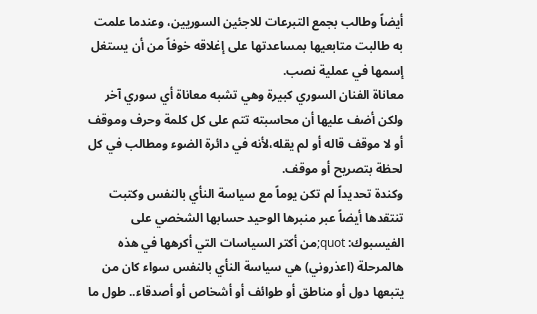أيضاً وطالب بجمع التبرعات للاجئين السوريين، وعندما علمت به طالبت متابعيها بمساعدتها على إغلاقه خوفاً من أن يستغل إسمها في عملية نصب.
معاناة الفنان السوري كبيرة وهي تشبه معاناة أي سوري آخر ولكن أضف عليها أن محاسبته تتم على كل كلمة وحرف وموقف أو لا موقف قاله أو لم يقله،لأنه في دائرة الضوء ومطالب في كل لحظة بتصريح أو موقف.
وكندة تحديداً لم تكن يوماً مع سياسة النأي بالنفس وكتبت تنتقدها أيضاً عبر منبرها الوحيد حسابها الشخصي على الفيسبوك: quot;من أكتر السياسات التي أكرهها في هذه هالمرحلة (اعذروني) هي سياسة النأي بالنفس سواء كان من يتبعها دول أو مناطق أو طوائف أو أشخاص أو أصدقاء.. طول ما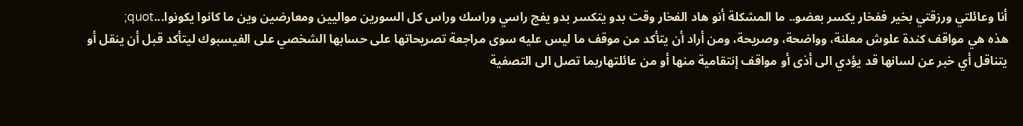أنا وعائلتي ورزقتي بخير ففخار يكسر بعضو.. ما المشكلة أنو هاد الفخار وقت بدو يتكسر بدو يفج راسي وراسك وراس كل السورين مواليين ومعارضين وين ما كانوا يكونوا...quot;
هذه هي مواقف كندة علوش معلنة، وواضحة، وصريحة، ومن أراد أن يتأكد من موقف ما ليس عليه سوى مراجعة تصريحاتها على حسابها الشخصي على الفيسبوك ليتأكد قبل أن ينقل أو يتناقل أي خبر عن لسانها قد يؤدي الى أذى أو مواقف إنتقامية منها أو من عائلتهاربما تصل الى التصفية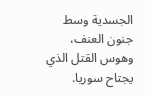الجسدية وسط جنون العنف، وهوس القتل الذي يجتاح سوريا.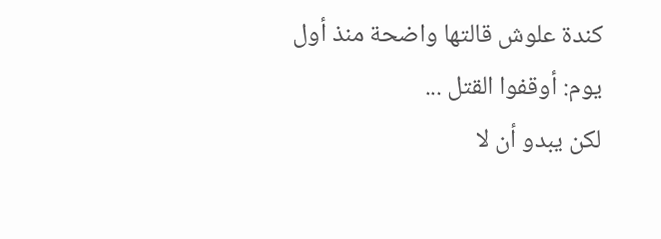كندة علوش قالتها واضحة منذ أول يوم: أوقفوا القتل ...
لكن يبدو أن لا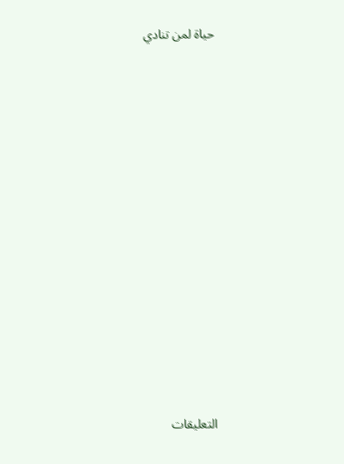حياة لمن تنادي















التعليقات